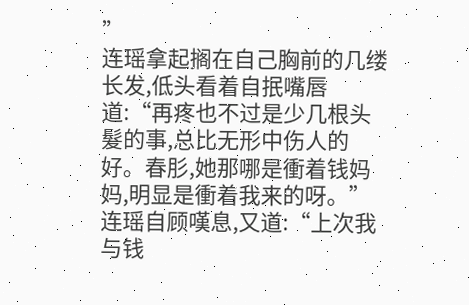”
连瑶拿起搁在自己胸前的几缕长发,低头看着自抿嘴唇道:“再疼也不过是少几根头髮的事,总比无形中伤人的好。春肜,她那哪是衝着钱妈妈,明显是衝着我来的呀。”
连瑶自顾嘆息,又道:“上次我与钱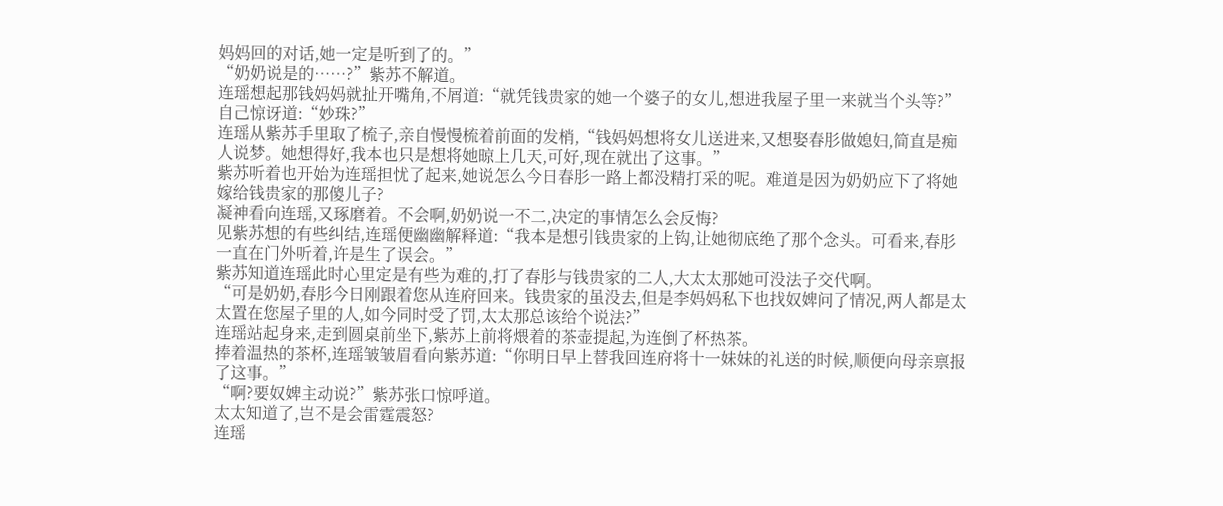妈妈回的对话,她一定是听到了的。”
“奶奶说是的……?”紫苏不解道。
连瑶想起那钱妈妈就扯开嘴角,不屑道:“就凭钱贵家的她一个婆子的女儿,想进我屋子里一来就当个头等?”
自己惊讶道:“妙珠?”
连瑶从紫苏手里取了梳子,亲自慢慢梳着前面的发梢,“钱妈妈想将女儿送进来,又想娶春肜做媳妇,简直是痴人说梦。她想得好,我本也只是想将她晾上几天,可好,现在就出了这事。”
紫苏听着也开始为连瑶担忧了起来,她说怎么今日春肜一路上都没精打采的呢。难道是因为奶奶应下了将她嫁给钱贵家的那傻儿子?
凝神看向连瑶,又琢磨着。不会啊,奶奶说一不二,决定的事情怎么会反悔?
见紫苏想的有些纠结,连瑶便幽幽解释道:“我本是想引钱贵家的上钩,让她彻底绝了那个念头。可看来,春肜一直在门外听着,许是生了误会。”
紫苏知道连瑶此时心里定是有些为难的,打了春肜与钱贵家的二人,大太太那她可没法子交代啊。
“可是奶奶,春肜今日刚跟着您从连府回来。钱贵家的虽没去,但是李妈妈私下也找奴婢问了情况,两人都是太太置在您屋子里的人,如今同时受了罚,太太那总该给个说法?”
连瑶站起身来,走到圆桌前坐下,紫苏上前将煨着的茶壶提起,为连倒了杯热茶。
捧着温热的茶杯,连瑶皱皱眉看向紫苏道:“你明日早上替我回连府将十一妹妹的礼送的时候,顺便向母亲禀报了这事。”
“啊?要奴婢主动说?”紫苏张口惊呼道。
太太知道了,岂不是会雷霆震怒?
连瑶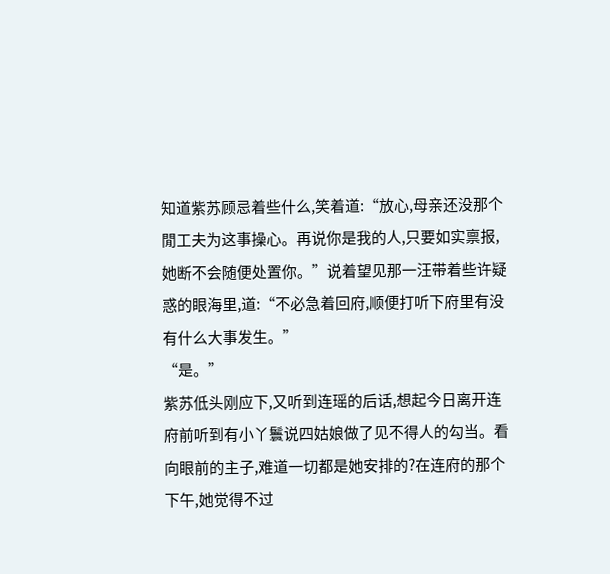知道紫苏顾忌着些什么,笑着道:“放心,母亲还没那个閒工夫为这事操心。再说你是我的人,只要如实禀报,她断不会随便处置你。”说着望见那一汪带着些许疑惑的眼海里,道:“不必急着回府,顺便打听下府里有没有什么大事发生。”
“是。”
紫苏低头刚应下,又听到连瑶的后话,想起今日离开连府前听到有小丫鬟说四姑娘做了见不得人的勾当。看向眼前的主子,难道一切都是她安排的?在连府的那个下午,她觉得不过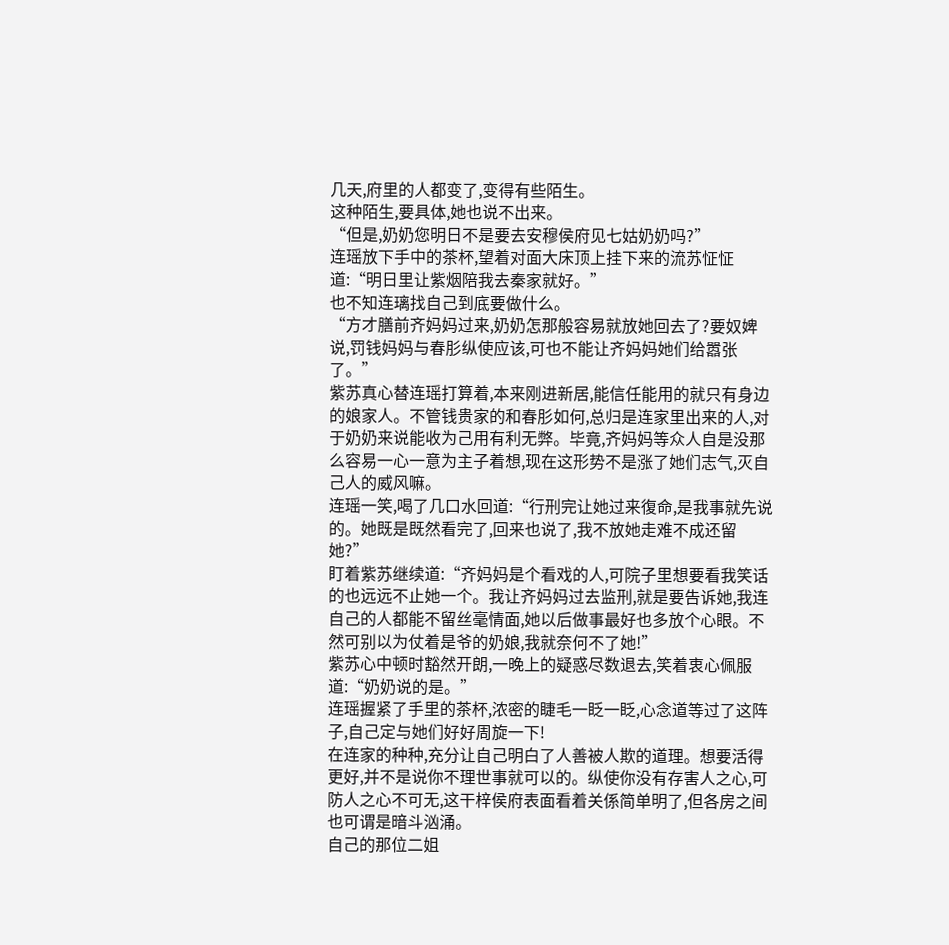几天,府里的人都变了,变得有些陌生。
这种陌生,要具体,她也说不出来。
“但是,奶奶您明日不是要去安穆侯府见七姑奶奶吗?”
连瑶放下手中的茶杯,望着对面大床顶上挂下来的流苏怔怔道:“明日里让紫烟陪我去秦家就好。”
也不知连璃找自己到底要做什么。
“方才膳前齐妈妈过来,奶奶怎那般容易就放她回去了?要奴婢说,罚钱妈妈与春肜纵使应该,可也不能让齐妈妈她们给嚣张了。”
紫苏真心替连瑶打算着,本来刚进新居,能信任能用的就只有身边的娘家人。不管钱贵家的和春肜如何,总归是连家里出来的人,对于奶奶来说能收为己用有利无弊。毕竟,齐妈妈等众人自是没那么容易一心一意为主子着想,现在这形势不是涨了她们志气,灭自己人的威风嘛。
连瑶一笑,喝了几口水回道:“行刑完让她过来復命,是我事就先说的。她既是既然看完了,回来也说了,我不放她走难不成还留她?”
盯着紫苏继续道:“齐妈妈是个看戏的人,可院子里想要看我笑话的也远远不止她一个。我让齐妈妈过去监刑,就是要告诉她,我连自己的人都能不留丝毫情面,她以后做事最好也多放个心眼。不然可别以为仗着是爷的奶娘,我就奈何不了她!”
紫苏心中顿时豁然开朗,一晚上的疑惑尽数退去,笑着衷心佩服道:“奶奶说的是。”
连瑶握紧了手里的茶杯,浓密的睫毛一眨一眨,心念道等过了这阵子,自己定与她们好好周旋一下!
在连家的种种,充分让自己明白了人善被人欺的道理。想要活得更好,并不是说你不理世事就可以的。纵使你没有存害人之心,可防人之心不可无,这干梓侯府表面看着关係简单明了,但各房之间也可谓是暗斗汹涌。
自己的那位二姐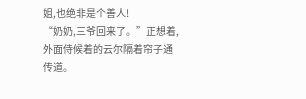姐,也绝非是个善人!
“奶奶,三爷回来了。”正想着,外面侍候着的云尔隔着帘子通传道。